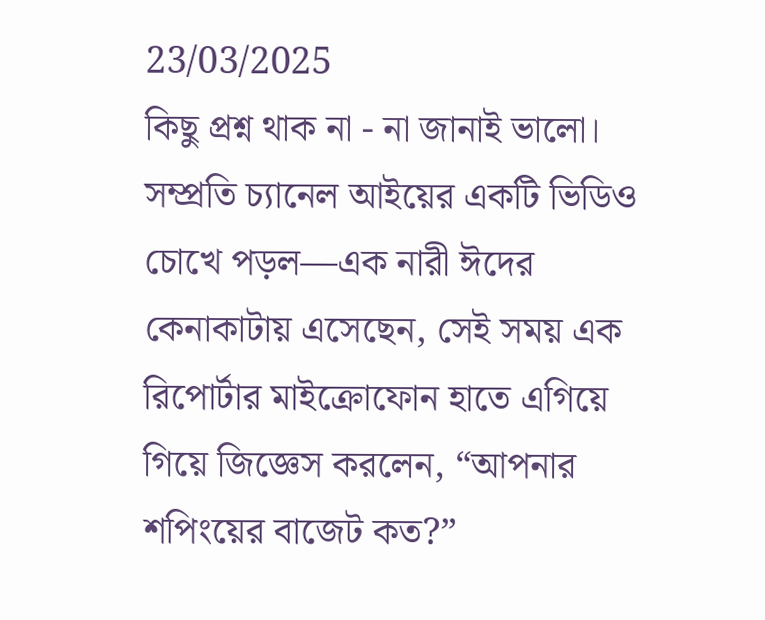23/03/2025
কিছু প্রশ্ন থাক না - না জানাই ভালো।
সম্প্রতি চ্যানেল আইয়ের একটি ভিডিও চোখে পড়ল—এক নারী ঈদের কেনাকাটায় এসেছেন, সেই সময় এক রিপোর্টার মাইক্রোফোন হাতে এগিয়ে গিয়ে জিজ্ঞেস করলেন, “আপনার শপিংয়ের বাজেট কত?”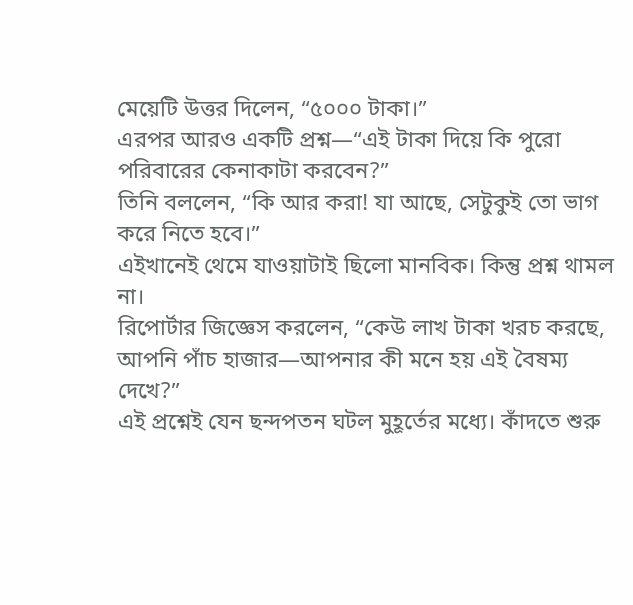মেয়েটি উত্তর দিলেন, “৫০০০ টাকা।”
এরপর আরও একটি প্রশ্ন—“এই টাকা দিয়ে কি পুরো পরিবারের কেনাকাটা করবেন?”
তিনি বললেন, “কি আর করা! যা আছে, সেটুকুই তো ভাগ করে নিতে হবে।”
এইখানেই থেমে যাওয়াটাই ছিলো মানবিক। কিন্তু প্রশ্ন থামল না।
রিপোর্টার জিজ্ঞেস করলেন, “কেউ লাখ টাকা খরচ করছে, আপনি পাঁচ হাজার—আপনার কী মনে হয় এই বৈষম্য দেখে?”
এই প্রশ্নেই যেন ছন্দপতন ঘটল মুহূর্তের মধ্যে। কাঁদতে শুরু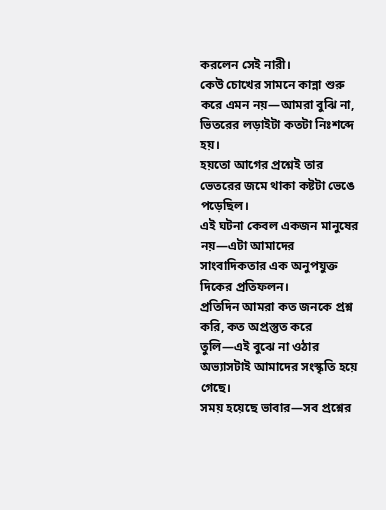করলেন সেই নারী।
কেউ চোখের সামনে কান্না শুরু করে এমন নয়—আমরা বুঝি না, ভিতরের লড়াইটা কতটা নিঃশব্দে হয়।
হয়তো আগের প্রশ্নেই তার ভেতরের জমে থাকা কষ্টটা ভেঙে পড়েছিল।
এই ঘটনা কেবল একজন মানুষের নয়—এটা আমাদের সাংবাদিকতার এক অনুপযুক্ত দিকের প্রতিফলন।
প্রতিদিন আমরা কত জনকে প্রশ্ন করি, কত অপ্রস্তুত করে তুলি—এই বুঝে না ওঠার অভ্যাসটাই আমাদের সংস্কৃতি হয়ে গেছে।
সময় হয়েছে ভাবার—সব প্রশ্নের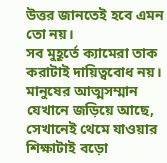উত্তর জানতেই হবে এমন তো নয়।
সব মুহূর্তে ক্যামেরা তাক করাটাই দায়িত্ববোধ নয়।
মানুষের আত্মসম্মান যেখানে জড়িয়ে আছে, সেখানেই থেমে যাওয়ার শিক্ষাটাই বড়ো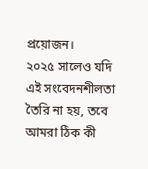প্রয়োজন।
২০২৫ সালেও যদি এই সংবেদনশীলতা তৈরি না হয়, তবে আমরা ঠিক কী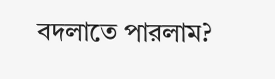বদলাতে পারলাম?